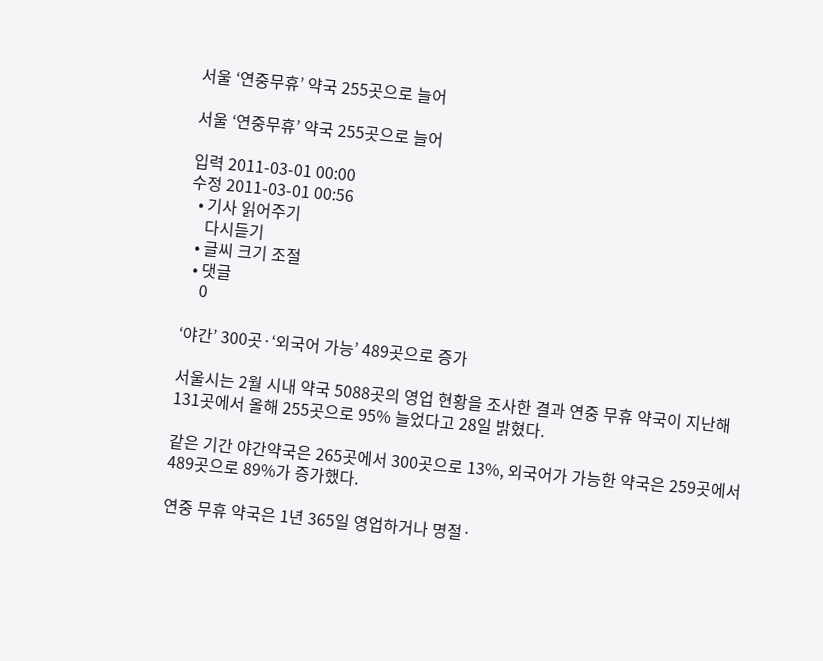서울 ‘연중무휴’ 약국 255곳으로 늘어

서울 ‘연중무휴’ 약국 255곳으로 늘어

입력 2011-03-01 00:00
수정 2011-03-01 00:56
  • 기사 읽어주기
    다시듣기
  • 글씨 크기 조절
  • 댓글
    0

‘야간’ 300곳·‘외국어 가능’ 489곳으로 증가

서울시는 2월 시내 약국 5088곳의 영업 현황을 조사한 결과 연중 무휴 약국이 지난해 131곳에서 올해 255곳으로 95% 늘었다고 28일 밝혔다.

같은 기간 야간약국은 265곳에서 300곳으로 13%, 외국어가 가능한 약국은 259곳에서 489곳으로 89%가 증가했다.

연중 무휴 약국은 1년 365일 영업하거나 명절·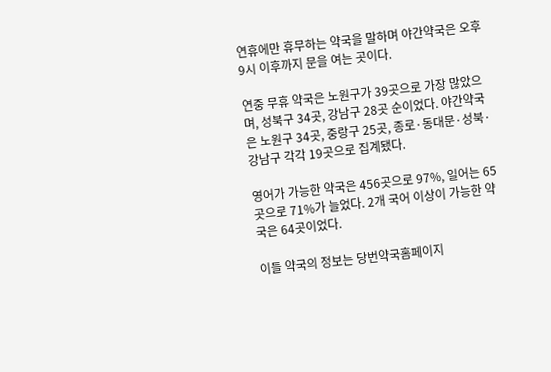연휴에만 휴무하는 약국을 말하며 야간약국은 오후 9시 이후까지 문을 여는 곳이다.

연중 무휴 약국은 노원구가 39곳으로 가장 많았으며, 성북구 34곳, 강남구 28곳 순이었다. 야간약국은 노원구 34곳, 중랑구 25곳, 종로·동대문·성북·강남구 각각 19곳으로 집계됐다.

영어가 가능한 약국은 456곳으로 97%, 일어는 65곳으로 71%가 늘었다. 2개 국어 이상이 가능한 약국은 64곳이었다.

이들 약국의 정보는 당번약국홈페이지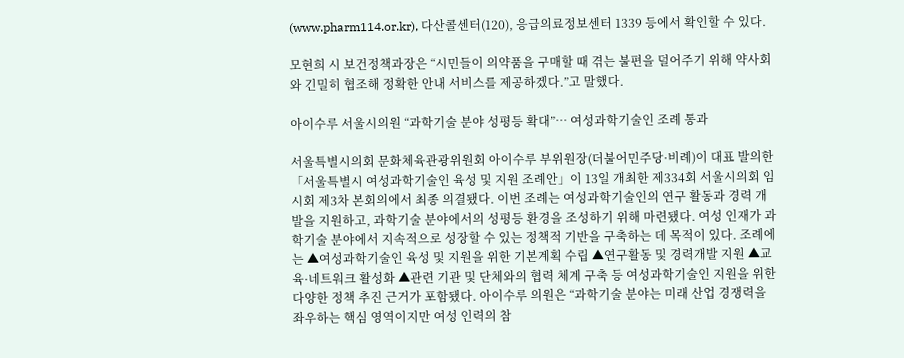(www.pharm114.or.kr), 다산콜센터(120), 응급의료정보센터 1339 등에서 확인할 수 있다.

모현희 시 보건정책과장은 “시민들이 의약품을 구매할 때 겪는 불편을 덜어주기 위해 약사회와 긴밀히 협조해 정확한 안내 서비스를 제공하겠다.”고 말했다.

아이수루 서울시의원 “과학기술 분야 성평등 확대”… 여성과학기술인 조례 통과

서울특별시의회 문화체육관광위원회 아이수루 부위원장(더불어민주당·비례)이 대표 발의한 「서울특별시 여성과학기술인 육성 및 지원 조례안」이 13일 개최한 제334회 서울시의회 임시회 제3차 본회의에서 최종 의결됐다. 이번 조례는 여성과학기술인의 연구 활동과 경력 개발을 지원하고, 과학기술 분야에서의 성평등 환경을 조성하기 위해 마련됐다. 여성 인재가 과학기술 분야에서 지속적으로 성장할 수 있는 정책적 기반을 구축하는 데 목적이 있다. 조례에는 ▲여성과학기술인 육성 및 지원을 위한 기본계획 수립 ▲연구활동 및 경력개발 지원 ▲교육·네트워크 활성화 ▲관련 기관 및 단체와의 협력 체계 구축 등 여성과학기술인 지원을 위한 다양한 정책 추진 근거가 포함됐다. 아이수루 의원은 “과학기술 분야는 미래 산업 경쟁력을 좌우하는 핵심 영역이지만 여성 인력의 참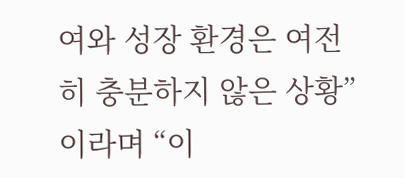여와 성장 환경은 여전히 충분하지 않은 상황”이라며 “이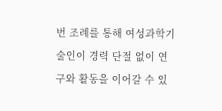번 조례를 통해 여성과학기술인이 경력 단절 없이 연구와 활동을 이어갈 수 있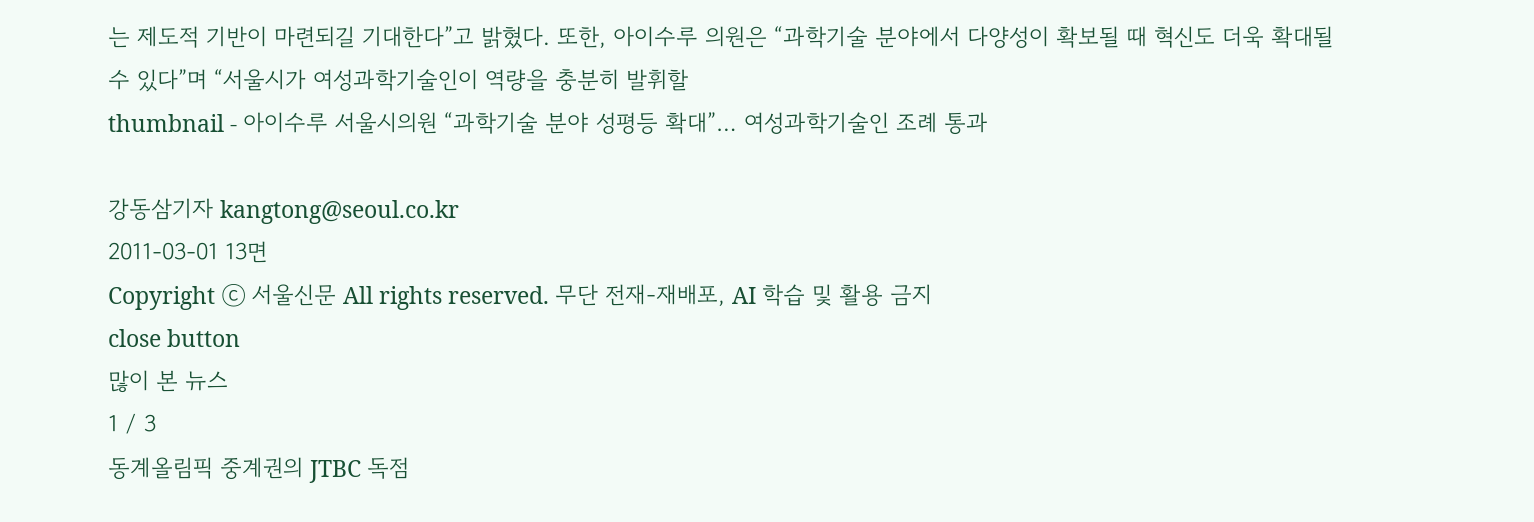는 제도적 기반이 마련되길 기대한다”고 밝혔다. 또한, 아이수루 의원은 “과학기술 분야에서 다양성이 확보될 때 혁신도 더욱 확대될 수 있다”며 “서울시가 여성과학기술인이 역량을 충분히 발휘할
thumbnail - 아이수루 서울시의원 “과학기술 분야 성평등 확대”… 여성과학기술인 조례 통과

강동삼기자 kangtong@seoul.co.kr
2011-03-01 13면
Copyright ⓒ 서울신문 All rights reserved. 무단 전재-재배포, AI 학습 및 활용 금지
close button
많이 본 뉴스
1 / 3
동계올림픽 중계권의 JTBC 독점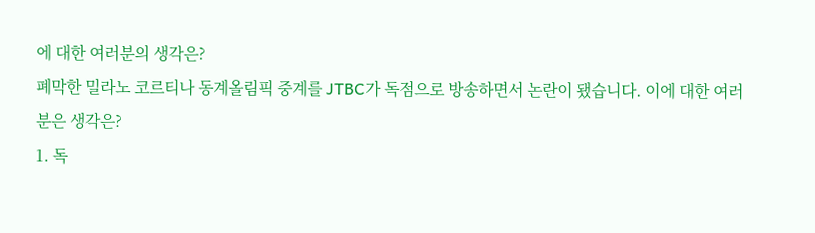에 대한 여러분의 생각은?
폐막한 밀라노 코르티나 동계올림픽 중계를 JTBC가 독점으로 방송하면서 논란이 됐습니다. 이에 대한 여러분은 생각은?
1. 독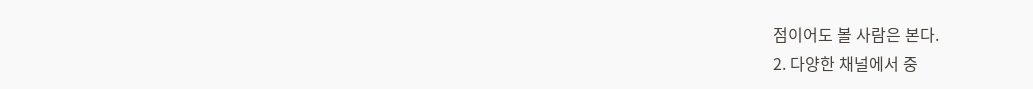점이어도 볼 사람은 본다.
2. 다양한 채널에서 중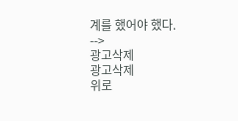계를 했어야 했다.
-->
광고삭제
광고삭제
위로